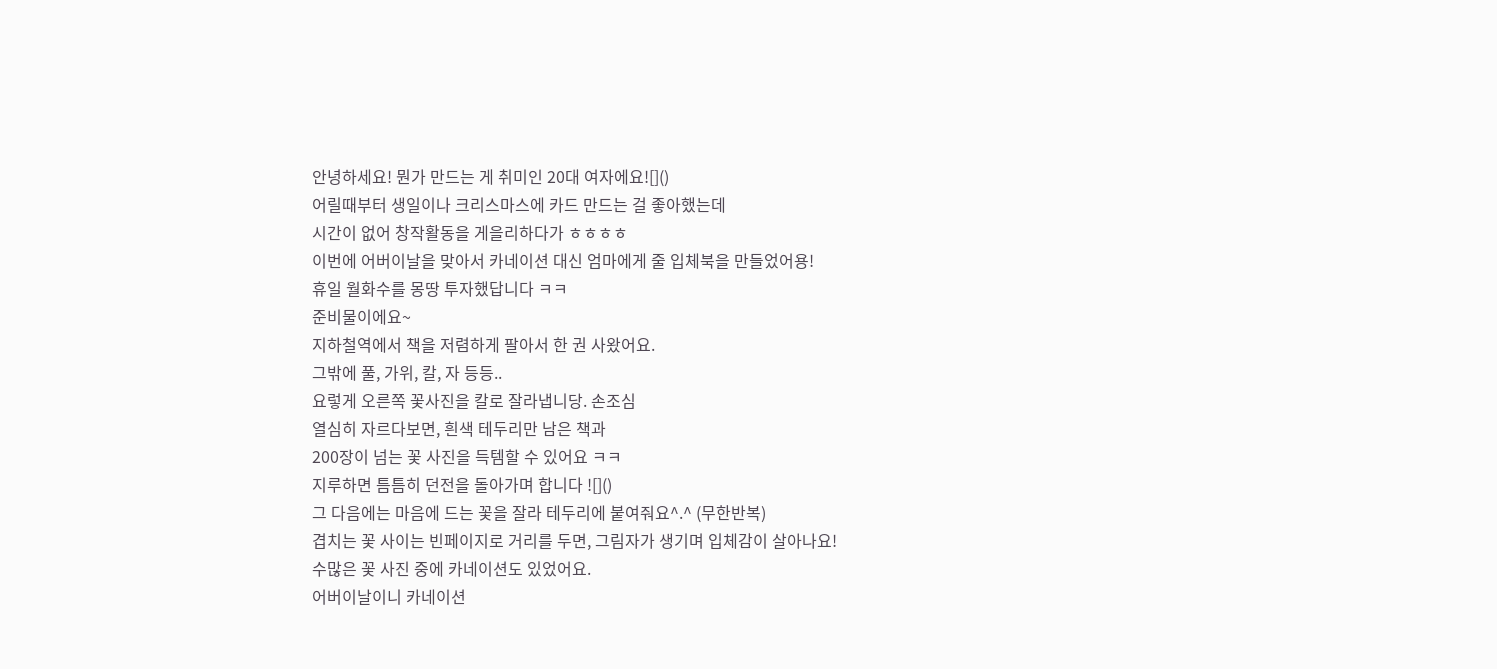안녕하세요! 뭔가 만드는 게 취미인 20대 여자에요![]()
어릴때부터 생일이나 크리스마스에 카드 만드는 걸 좋아했는데
시간이 없어 창작활동을 게을리하다가 ㅎㅎㅎㅎ
이번에 어버이날을 맞아서 카네이션 대신 엄마에게 줄 입체북을 만들었어용!
휴일 월화수를 몽땅 투자했답니다 ㅋㅋ
준비물이에요~
지하철역에서 책을 저렴하게 팔아서 한 권 사왔어요.
그밖에 풀, 가위, 칼, 자 등등..
요렇게 오른쪽 꽃사진을 칼로 잘라냅니당. 손조심
열심히 자르다보면, 흰색 테두리만 남은 책과
200장이 넘는 꽃 사진을 득템할 수 있어요 ㅋㅋ
지루하면 틈틈히 던전을 돌아가며 합니다 ![]()
그 다음에는 마음에 드는 꽃을 잘라 테두리에 붙여줘요^.^ (무한반복)
겹치는 꽃 사이는 빈페이지로 거리를 두면, 그림자가 생기며 입체감이 살아나요!
수많은 꽃 사진 중에 카네이션도 있었어요.
어버이날이니 카네이션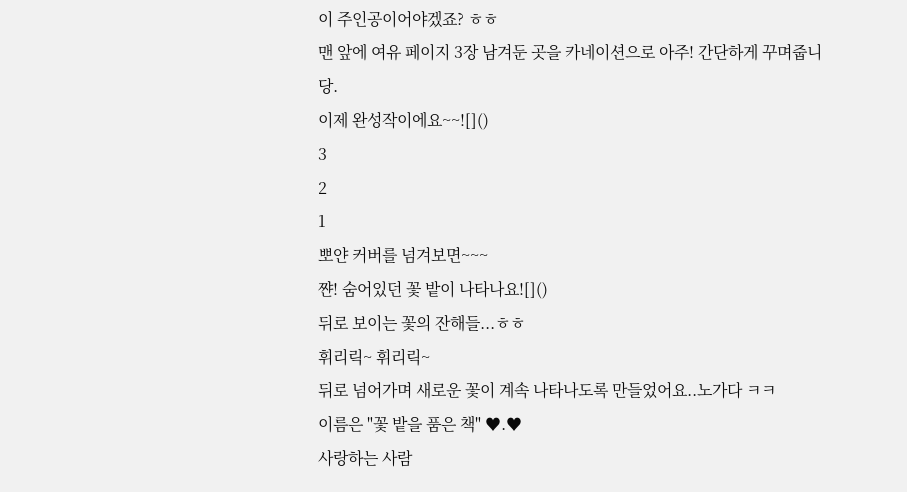이 주인공이어야겠죠? ㅎㅎ
맨 앞에 여유 페이지 3장 남겨둔 곳을 카네이션으로 아주! 간단하게 꾸며줍니당.
이제 완성작이에요~~![]()
3
2
1
뽀얀 커버를 넘겨보면~~~
쨘! 숨어있던 꽃 밭이 나타나요![]()
뒤로 보이는 꽃의 잔해들...ㅎㅎ
휘리릭~ 휘리릭~
뒤로 넘어가며 새로운 꽃이 계속 나타나도록 만들었어요..노가다 ㅋㅋ
이름은 "꽃 밭을 품은 책" ♥.♥
사랑하는 사람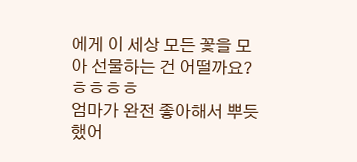에게 이 세상 모든 꽃을 모아 선물하는 건 어떨까요? ㅎㅎㅎㅎ
엄마가 완전 좋아해서 뿌듯했어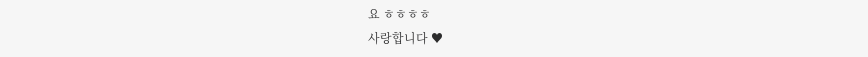요 ㅎㅎㅎㅎ
사랑합니다 ♥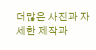더많은 사진과 자세한 제작과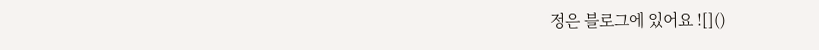정은 블로그에 있어요 ![]()